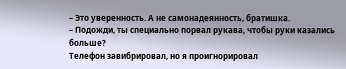– Это уверенность. А не самонадеянность, братишка.
– Подожди, ты специально порвал рукава, чтобы руки казались больше?
Телефон завибрировал, но я проигнорировал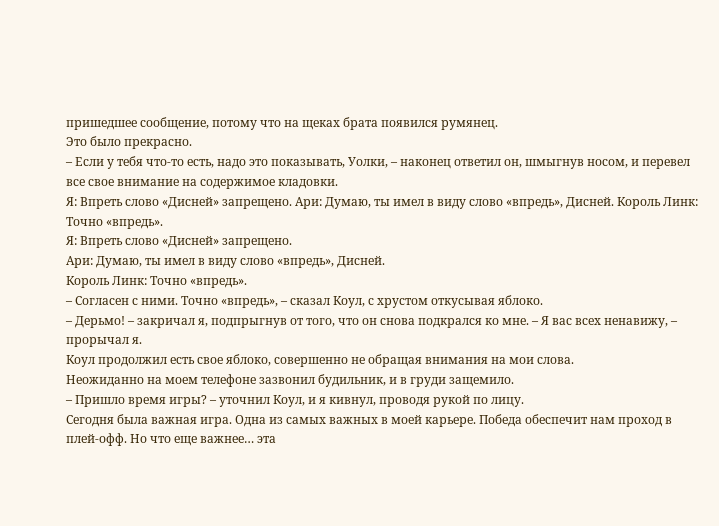пришедшее сообщение, потому что на щеках брата появился румянец.
Это было прекрасно.
– Если у тебя что-то есть, надо это показывать, Уолки, – наконец ответил он, шмыгнув носом, и перевел все свое внимание на содержимое кладовки.
Я: Впреть слово «Дисней» запрещено. Ари: Думаю, ты имел в виду слово «впредь», Дисней. Король Линк: Точно «впредь».
Я: Впреть слово «Дисней» запрещено.
Ари: Думаю, ты имел в виду слово «впредь», Дисней.
Король Линк: Точно «впредь».
– Согласен с ними. Точно «впредь», – сказал Коул, с хрустом откусывая яблоко.
– Дерьмо! – закричал я, подпрыгнув от того, что он снова подкрался ко мне. – Я вас всех ненавижу, – прорычал я.
Коул продолжил есть свое яблоко, совершенно не обращая внимания на мои слова.
Неожиданно на моем телефоне зазвонил будильник, и в груди защемило.
– Пришло время игры? – уточнил Коул, и я кивнул, проводя рукой по лицу.
Сегодня была важная игра. Одна из самых важных в моей карьере. Победа обеспечит нам проход в плей-офф. Но что еще важнее… эта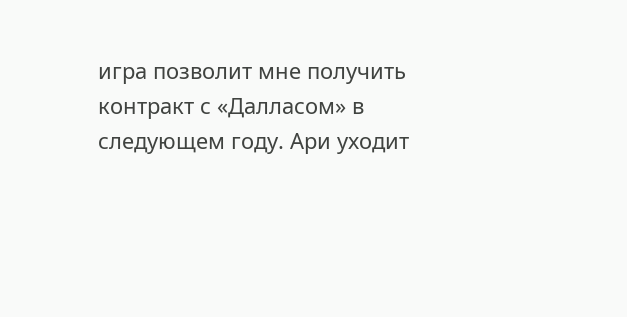игра позволит мне получить контракт с «Далласом» в следующем году. Ари уходит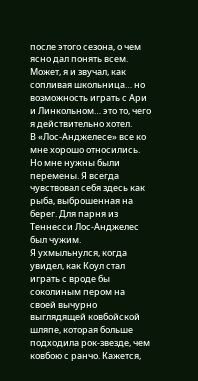после этого сезона, о чем ясно дал понять всем.
Может, я и звучал, как сопливая школьница… но возможность играть с Ари и Линкольном… это то, чего я действительно хотел.
В «Лос-Анджелесе» все ко мне хорошо относились. Но мне нужны были перемены. Я всегда чувствовал себя здесь как рыба, выброшенная на берег. Для парня из Теннесси Лос-Анджелес был чужим.
Я ухмыльнулся, когда увидел, как Коул стал играть с вроде бы соколиным пером на своей вычурно выглядящей ковбойской шляпе, которая больше подходила рок-звезде, чем ковбою с ранчо. Кажется,